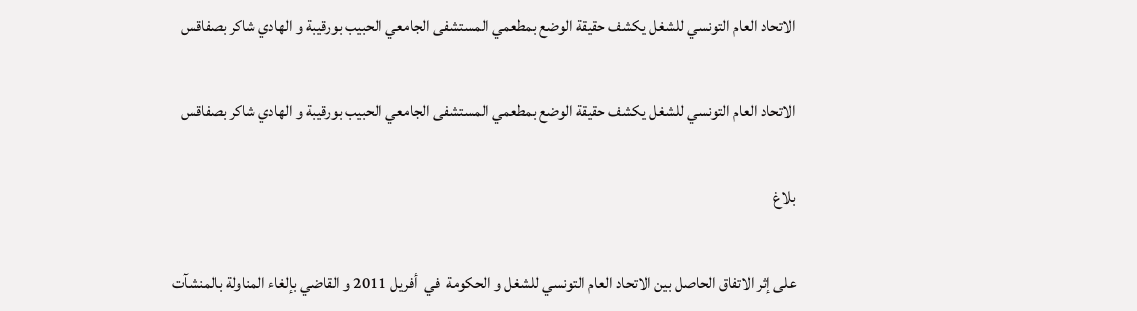الاتحاد العام التونسي للشغل يكشف حقيقة الوضع بمطعمي المستشفى الجامعي الحبيب بورقيبة و الهادي شاكر بصفاقس

الاتحاد العام التونسي للشغل يكشف حقيقة الوضع بمطعمي المستشفى الجامعي الحبيب بورقيبة و الهادي شاكر بصفاقس

بلاغ

على إثر الاتفاق الحاصل بين الاتحاد العام التونسي للشغل و الحكومة  في  أفريل 2011 و القاضي بإلغاء المناولة بالمنشآت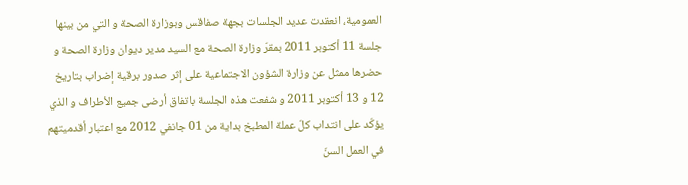العمومية، انعقدت عديد الجلسات بجهة صفاقس وبوزارة الصحة و التي من بينها جلسة 11 أكتوبر 2011 بمقرّ وزارة الصحة مع السيد مدير ديوان وزارة الصحة و حضرها ممثل عن وزارة الشؤون الاجتماعية على إثر صدور برقية إضراب بتاريخ 12 و 13 أكتوبر 2011 و شفعت هذه الجلسة باتفاق أرضى جميع الأطراف و الذي يؤكّد على انتداب كلّ عملة المطبخ بداية من 01 جانفي 2012 مع اعتبار أقدميتهم في العمل السنّ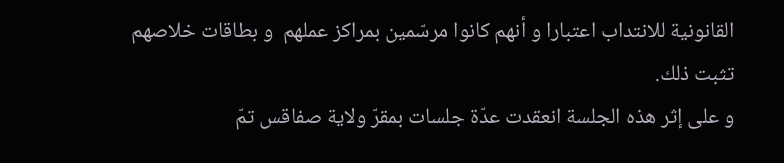القانونية للانتداب اعتبارا و أنهم كانوا مرسّمين بمراكز عملهم  و بطاقات خلاصهم تثبت ذلك.
و على إثر هذه الجلسة انعقدت عدّة جلسات بمقرّ ولاية صفاقس تمّ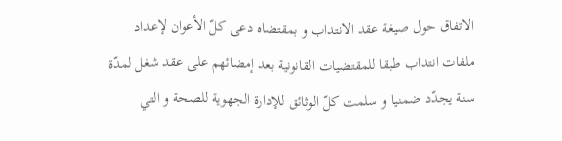الاتفاق حول صيغة عقد الانتداب و بمقتضاه دعى كلّ الأعوان لإعداد ملفات انتداب طبقا للمقتضيات القانونية بعد إمضائهم على عقد شغل لمدّة سنة يجدّد ضمنيا و سلمت كلّ الوثائق للإدارة الجهوية للصحة و التي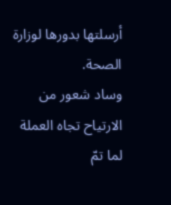أرسلتها بدورها لوزارة الصحة.
وساد شعور من الارتياح تجاه العملة لما تمّ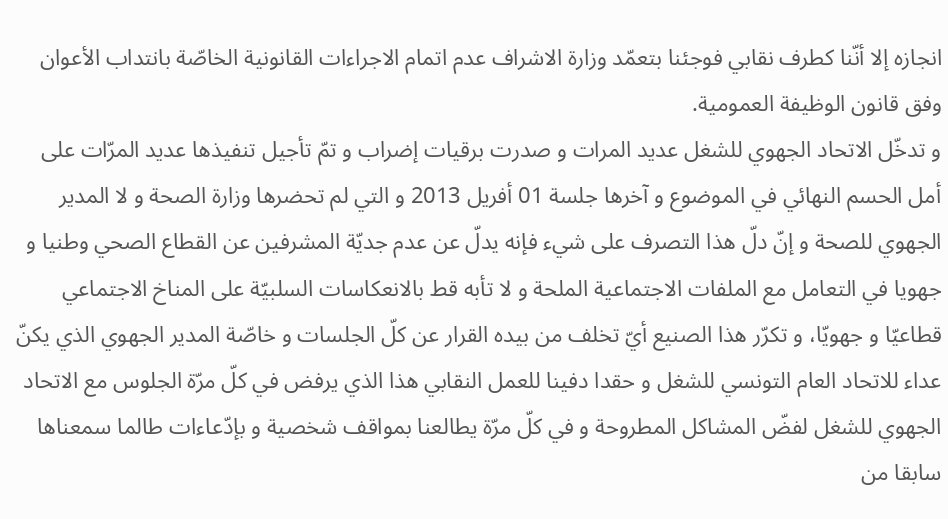انجازه إلا أنّنا كطرف نقابي فوجئنا بتعمّد وزارة الاشراف عدم اتمام الاجراءات القانونية الخاصّة بانتداب الأعوان وفق قانون الوظيفة العمومية.
و تدخّل الاتحاد الجهوي للشغل عديد المرات و صدرت برقيات إضراب و تمّ تأجيل تنفيذها عديد المرّات على أمل الحسم النهائي في الموضوع و آخرها جلسة 01 أفريل 2013 و التي لم تحضرها وزارة الصحة و لا المدير الجهوي للصحة و إنّ دلّ هذا التصرف على شيء فإنه يدلّ عن عدم جديّة المشرفين عن القطاع الصحي وطنيا و جهويا في التعامل مع الملفات الاجتماعية الملحة و لا تأبه قط بالانعكاسات السلبيّة على المناخ الاجتماعي قطاعيّا و جهويّا، و تكرّر هذا الصنيع أيّ تخلف من بيده القرار عن كلّ الجلسات و خاصّة المدير الجهوي الذي يكنّ عداء للاتحاد العام التونسي للشغل و حقدا دفينا للعمل النقابي هذا الذي يرفض في كلّ مرّة الجلوس مع الاتحاد الجهوي للشغل لفضّ المشاكل المطروحة و في كلّ مرّة يطالعنا بمواقف شخصية و بإدّعاءات طالما سمعناها سابقا من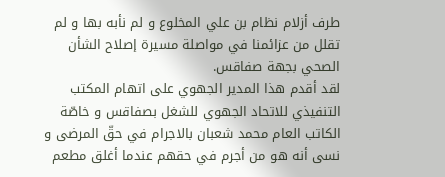طرف أزلام نظام بن علي المخلوع و لم نأبه بها و لم تقلل من عزائمنا في مواصلة مسيرة إصلاح الشأن الصحي بجهة صفاقس.
لقد أقدم هذا المدير الجهوي على اتهام المكتب التنفيذي للاتحاد الجهوي للشغل بصفاقس و خاصّة الكاتب العام محمد شعبان بالاجرام في حقّ المرضى و نسى أنه هو من أجرم في حقهم عندما أغلق مطعم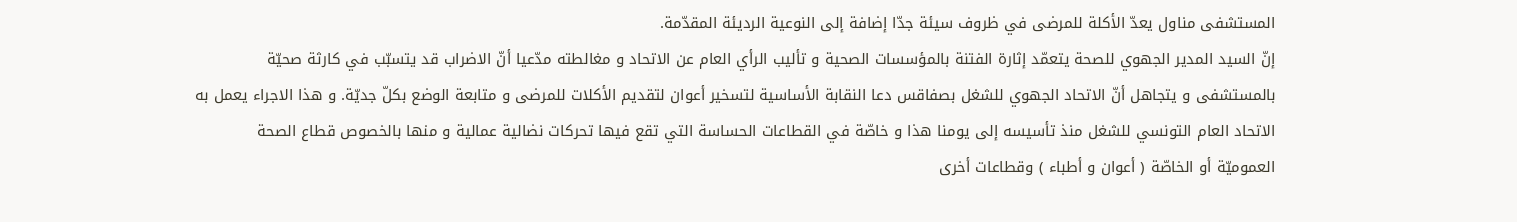المستشفى مناول يعدّ الأكلة للمرضى في ظروف سيئة جدّا إضافة إلى النوعية الرديئة المقدّمة.
إنّ السيد المدير الجهوي للصحة يتعمّد إثارة الفتنة بالمؤسسات الصحية و تأليب الرأي العام عن الاتحاد و مغالطته مدّعيا أنّ الاضراب قد يتسبّب في كارثة صحيّة بالمستشفى و يتجاهل أنّ الاتحاد الجهوي للشغل بصفاقس دعا النقابة الأساسية لتسخير أعوان لتقديم الأكلات للمرضى و متابعة الوضع بكلّ جديّة. و هذا الاجراء يعمل به الاتحاد العام التونسي للشغل منذ تأسيسه إلى يومنا هذا و خاصّة في القطاعات الحساسة التي تقع فيها تحركات نضالية عمالية و منها بالخصوص قطاع الصحة العموميّة أو الخاصّة ( أعوان و أطباء ) وقطاعات أخرى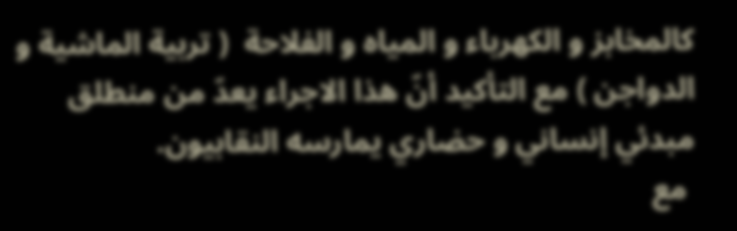كالمخابز و الكهرباء و المياه و الفلاحة  ( تربية الماشية و الدواجن ) مع التأكيد أنّ هذا الاجراء يعدّ من منطلق مبدئي إنساني و حضاري يمارسه النقابيون.
 مع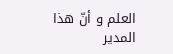العلم و أنّ هذا المدير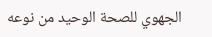الجهوي للصحة الوحيد من نوعه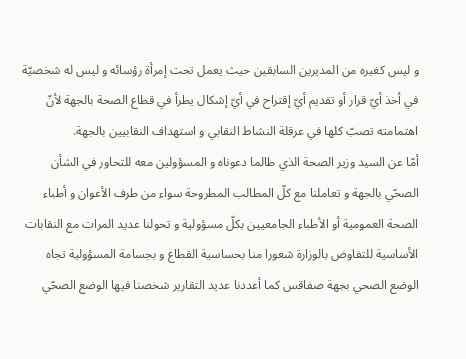و ليس كغيره من المديرين السابقين حيث يعمل تحت إمرأة رؤسائه و ليس له شخصيّة في أخذ أيّ قرار أو تقديم أيّ إقتراح في أيّ إشكال يطرأ في قطاع الصحة بالجهة لأنّ اهتمامته تصبّ كلها في عرقلة النشاط النقابي و استهداف النقابيين بالجهة.
أمّا عن السيد وزير الصحة الذي طالما دعوناه و المسؤولين معه للتحاور في الشأن الصحّي بالجهة و تعاملنا مع كلّ المطالب المطروحة سواء من طرف الأعوان و أطباء الصحة العمومية أو الأطباء الجامعيين بكلّ مسؤولية و تحولنا عديد المرات مع النقابات الأساسية للتفاوض بالوزارة شعورا منا بحساسية القطاع و بجسامة المسؤولية تجاه الوضع الصحي بجهة صفاقس كما أعددنا عديد التقارير شخصنا فيها الوضع الصحّي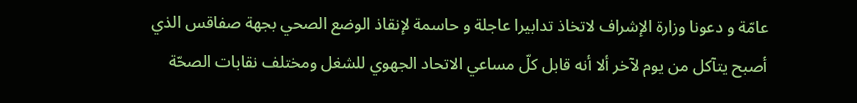عامّة و دعونا وزارة الإشراف لاتخاذ تدابيرا عاجلة و حاسمة لإنقاذ الوضع الصحي بجهة صفاقس الذي أصبح يتآكل من يوم لآخر ألا أنه قابل كلّ مساعي الاتحاد الجهوي للشغل ومختلف نقابات الصحّة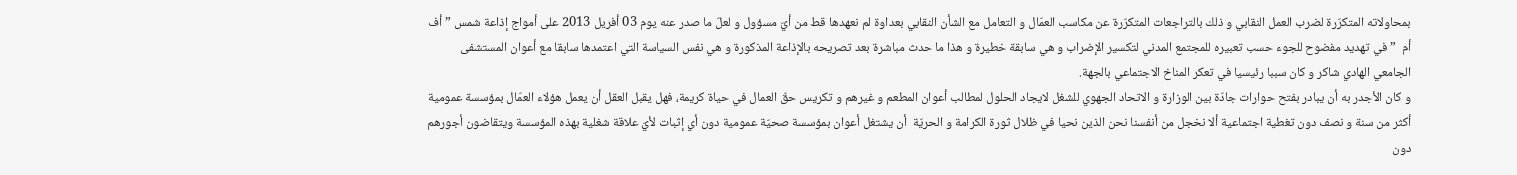بمحاولاته المتكرّرة لضرب العمل النقابي و ذلك بالتراجعات المتكرّرة عن مكاسب العمّال و التعامل مع الشأن النقابي بعداوة لم نعهدها قط من أيّ مسؤول و لعلّ ما صدر عنه يوم 03 أفريل 2013 على أمواج إذاعة شمس ” أف أم  ” في تهديد مفضوح للجوء حسب تعبيره للمجتمع المدني لتكسير الإضراب و هي سابقة خطيرة و هذا ما حدث مباشرة بعد تصريحه بالإذاعة المذكورة و هي نفس السياسة التي اعتمدها سابقا مع أعوان المستشفى الجامعي الهادي شاكر و كان سببا رئيسيا في تعكر المناخ الاجتماعي بالجهة.
و كان الأجدر به أن يبادر بفتح حوارات جادّة بين الوزارة و الاتحاد الجهوي للشغل لايجاد الحلول لمطالب أعوان المطعم و غيرهم و تكريس حقّ العمال في حياة كريمة، فهل يقبل العقل أن يعمل هؤلاء العمّال بمؤسسة عمومية أكثر من سنة و نصف دون تغطية اجتماعية ألا نخجل من أنفسنا نحن الذين نحيا في ظلال ثورة الكرامة و الحريّة  أن يشتغل أعوان بمؤسسة صحيّة عمومية دون أي إثبات لأيّ علاقة شغلية بهذه المؤسسة ويتقاضون أجورهم دون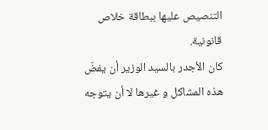التنصيص عليها ببطاقة خلاص قانونية.
كان الأجدر بالسيد الوزير أن يفضّ هذه المشاكل و غيرها لا أن يتوجه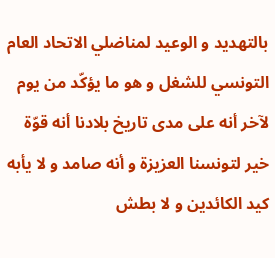بالتهديد و الوعيد لمناضلي الاتحاد العام التونسي للشغل و هو ما يؤكّد من يوم لآخر أنه على مدى تاريخ بلادنا أنه قوّة خير لتونسنا العزيزة و أنه صامد و لا يأبه كيد الكائدين و لا بطش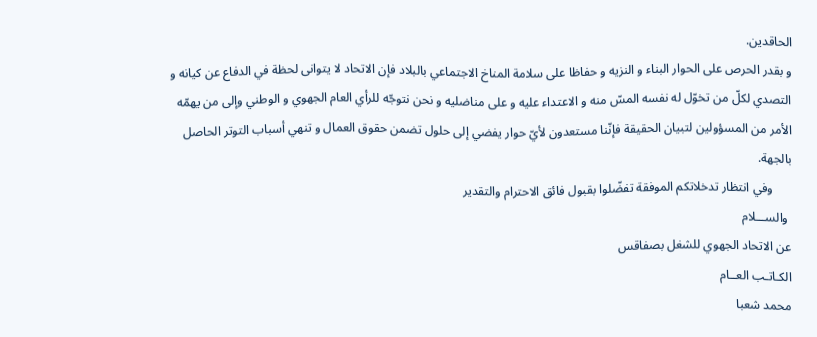الحاقدين.
و بقدر الحرص على الحوار البناء و النزيه و حفاظا على سلامة المناخ الاجتماعي بالبلاد فإن الاتحاد لا يتوانى لحظة في الدفاع عن كيانه و التصدي لكلّ من تخوّل له نفسه المسّ منه و الاعتداء عليه و على مناضليه و نحن نتوجّه للرأي العام الجهوي و الوطني وإلى من يهمّه الأمر من المسؤولين لتبيان الحقيقة فإنّنا مستعدون لأيّ حوار يفضي إلى حلول تضمن حقوق العمال و تنهي أسباب التوتر الحاصل بالجهة.
      وفي انتظار تدخلاتكم الموفقة تفضّلوا بقبول فائق الاحترام والتقدير
 والســـلام
عن الاتحاد الجهوي للشغل بصفاقس
الكـاتـب العــام
محمد شعبا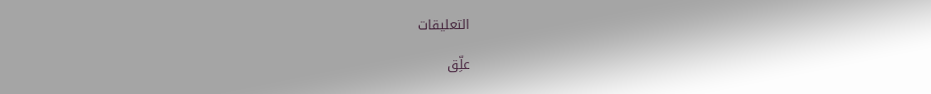التعليقات

علِّق